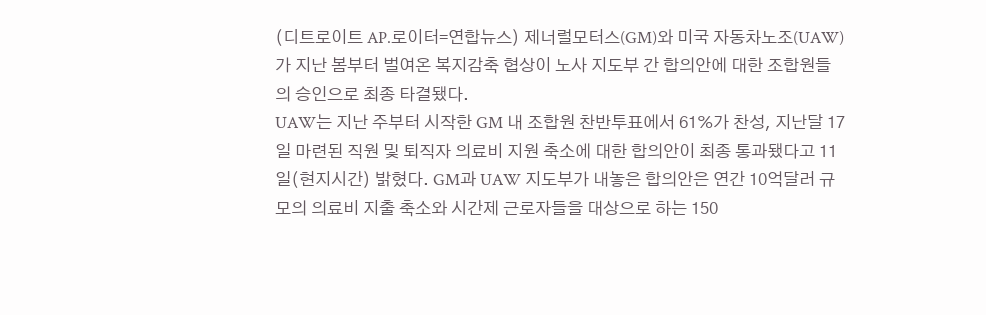(디트로이트 AP.로이터=연합뉴스) 제너럴모터스(GM)와 미국 자동차노조(UAW)가 지난 봄부터 벌여온 복지감축 협상이 노사 지도부 간 합의안에 대한 조합원들의 승인으로 최종 타결됐다.
UAW는 지난 주부터 시작한 GM 내 조합원 찬반투표에서 61%가 찬성, 지난달 17일 마련된 직원 및 퇴직자 의료비 지원 축소에 대한 합의안이 최종 통과됐다고 11일(현지시간) 밝혔다. GM과 UAW 지도부가 내놓은 합의안은 연간 10억달러 규모의 의료비 지출 축소와 시간제 근로자들을 대상으로 하는 150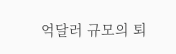억달러 규모의 퇴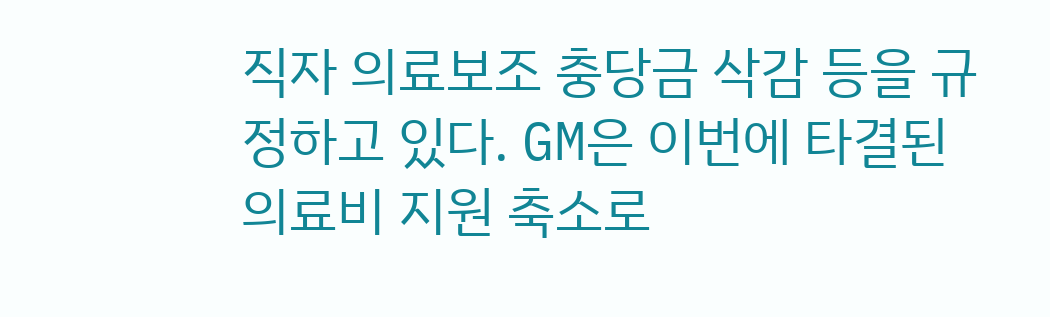직자 의료보조 충당금 삭감 등을 규정하고 있다. GM은 이번에 타결된 의료비 지원 축소로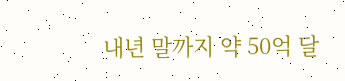내년 말까지 약 50억 달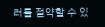러를 절약할 수 있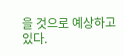을 것으로 예상하고 있다.